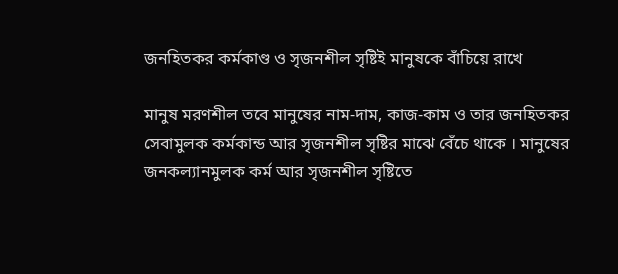জনহিতকর কর্মকাণ্ড ও সৃজনশীল সৃষ্টিই মানুষকে বাঁচিয়ে রাখে

মানুষ মরণশীল তবে মানুষের নাম-দাম, কাজ-কাম ও তার জনহিতকর সেবামুলক কর্মকান্ড আর সৃজনশীল সৃষ্টির মাঝে বেঁচে থাকে । মানুষের জনকল্যানমুলক কর্ম আর সৃজনশীল সৃষ্টিতে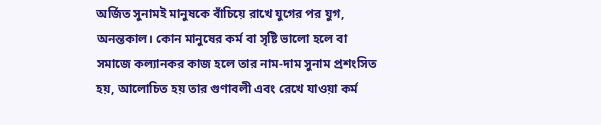অর্জিত সুনামই মানুষকে বাঁচিয়ে রাখে যুগের পর যুগ, অনন্তকাল। কোন মানুষের কর্ম বা সৃষ্টি ভালো হলে বা সমাজে কল্যানকর কাজ হলে তার নাম-দাম সুনাম প্রশংসিত হয়, আলোচিত হয় তার গুণাবলী এবং রেখে যাওয়া কর্ম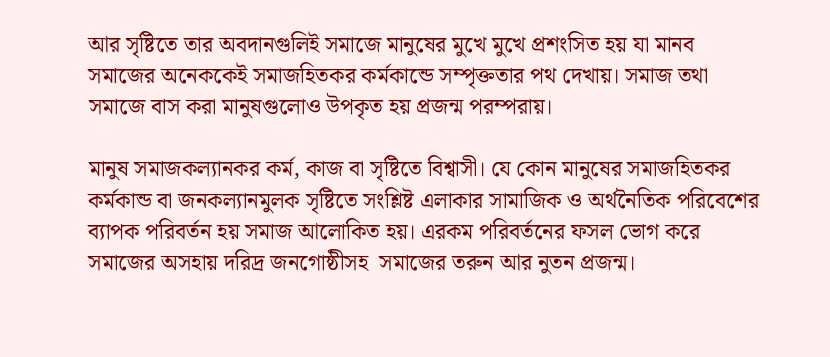আর সৃষ্টিতে তার অবদানগুলিই সমাজে মানুষের মুখে মুখে প্রশংসিত হয় যা মানব সমাজের অনেককেই সমাজহিতকর কর্মকান্ডে সম্পৃক্ততার পথ দেখায়। সমাজ তথা সমাজে বাস করা মানুষগুলোও উপকৃত হয় প্রজন্ম পরম্পরায়।

মানুষ সমাজকল্যানকর কর্ম, কাজ বা সৃষ্টিতে বিশ্বাসী। যে কোন মানুষের সমাজহিতকর কর্মকান্ড বা জনকল্যানমুলক সৃষ্টিতে সংশ্লিষ্ট এলাকার সামাজিক ও অর্থনৈতিক পরিবেশের ব্যাপক পরিবর্তন হয় সমাজ আলোকিত হয়। এরকম পরিবর্তনের ফসল ভোগ করে সমাজের অসহায় দরিদ্র জনগোষ্ঠীসহ  সমাজের তরুন আর নুতন প্রজন্ম।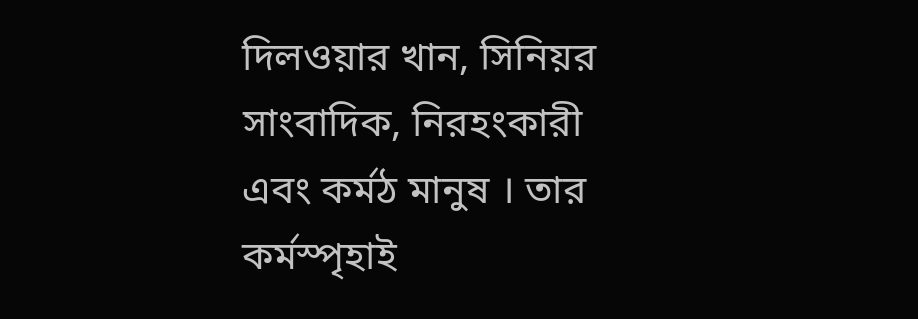দিলওয়ার খান, সিনিয়র সাংবাদিক, নিরহংকারী এবং কর্মঠ মানুষ । তার কর্মস্পৃহাই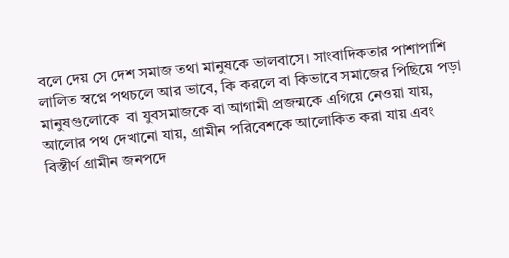বলে দেয় সে দেশ সমাজ তথা মানুষকে ভালবাসে। সাংবাদিকতার পাশাপাশি লালিত স্বপ্নে পথচলে আর ভাবে, কি করলে বা কিভাবে সমাজের পিছিয়ে পড়া মানুষগুলোকে  বা যুবসমাজকে বা আগামী প্রজন্মকে এগিয়ে নেওয়া যায়, আলোর পথ দেখানো যায়, গ্রামীন পরিবেশকে আলোকিত করা যায় এবং বিস্তীর্ণ গ্রামীন জনপদে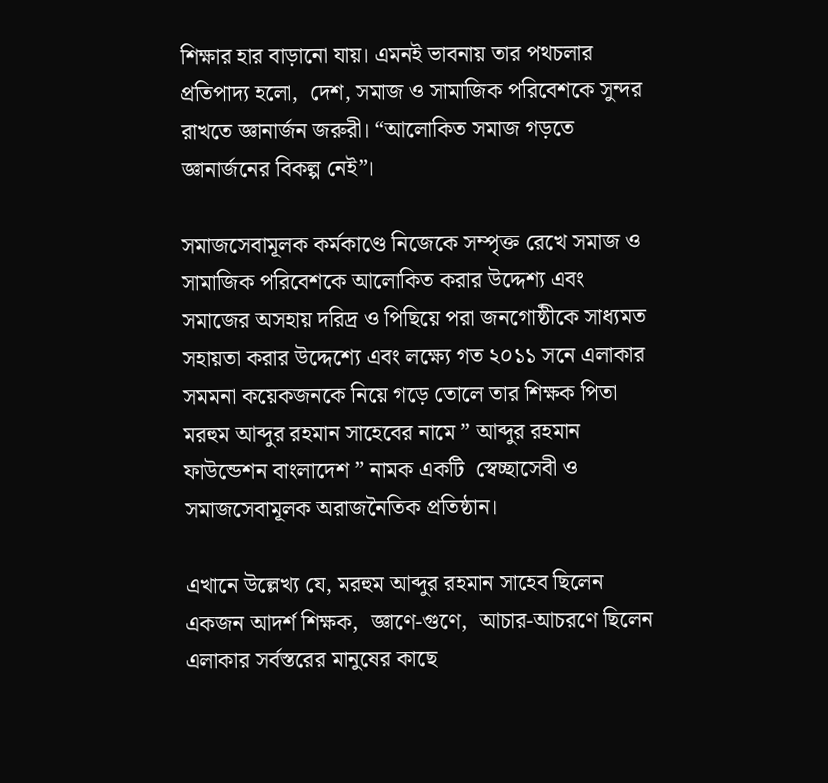শিক্ষার হার বাড়ানো যায়। এমনই ভাবনায় তার পথচলার প্রতিপাদ্য হলো,  দেশ, সমাজ ও সামাজিক পরিবেশকে সুন্দর রাখতে জ্ঞানার্জন জরুরী। “আলোকিত সমাজ গড়তে জ্ঞানার্জনের বিকল্প নেই”।

সমাজসেবামূলক কর্মকাণ্ডে নিজেকে সম্পৃক্ত রেখে সমাজ ও সামাজিক পরিবেশকে আলোকিত করার উদ্দেশ্য এবং সমাজের অসহায় দরিদ্র ও পিছিয়ে পরা জনগোষ্ঠীকে সাধ্যমত সহায়তা করার উদ্দেশ্যে এবং লক্ষ্যে গত ২০১১ সনে এলাকার সমমনা কয়েকজনকে নিয়ে গড়ে তোলে তার শিক্ষক পিতা মরহুম আব্দুর রহমান সাহেবের নামে ” আব্দুর রহমান ফাউন্ডেশন বাংলাদেশ ” নামক একটি  স্বেচ্ছাসেবী ও সমাজসেবামূলক অরাজনৈতিক প্রতিষ্ঠান।

এখানে উল্লেখ্য যে, মরহুম আব্দুর রহমান সাহেব ছিলেন একজন আদর্শ শিক্ষক,  জ্ঞাণে-গুণে,  আচার-আচরণে ছিলেন এলাকার সর্বস্তরের মানুষের কাছে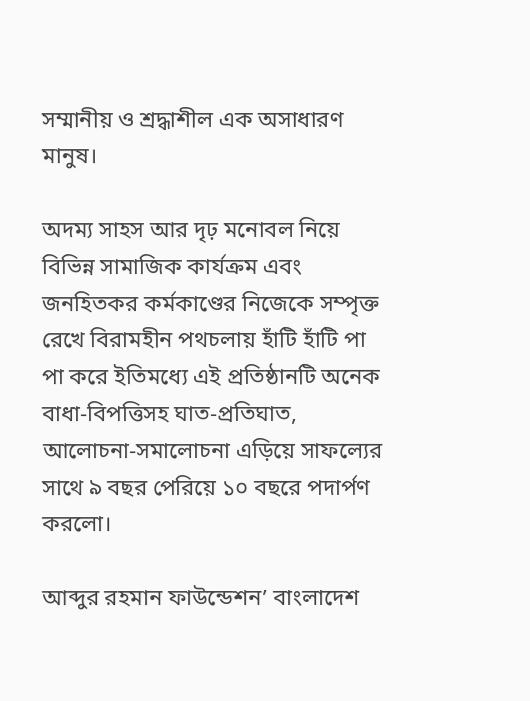সম্মানীয় ও শ্রদ্ধাশীল এক অসাধারণ মানুষ।

অদম্য সাহস আর দৃঢ় মনোবল নিয়ে বিভিন্ন সামাজিক কার্যক্রম এবং জনহিতকর কর্মকাণ্ডের নিজেকে সম্পৃক্ত রেখে বিরামহীন পথচলায় হাঁটি হাঁটি পা পা করে ইতিমধ্যে এই প্রতিষ্ঠানটি অনেক বাধা-বিপত্তিসহ ঘাত-প্রতিঘাত, আলোচনা-সমালোচনা এড়িয়ে সাফল্যের সাথে ৯ বছর পেরিয়ে ১০ বছরে পদার্পণ করলো।

আব্দুর রহমান ফাউন্ডেশন’ বাংলাদেশ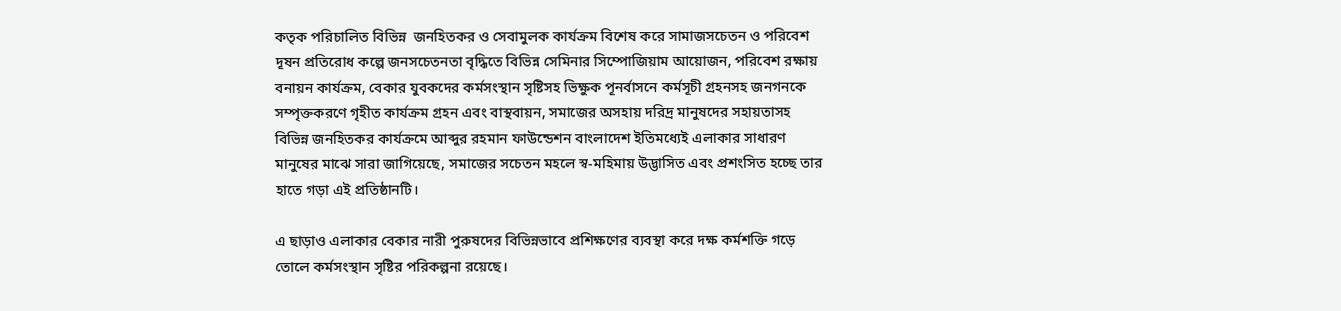কতৃক পরিচালিত বিভিন্ন  জনহিতকর ও সেবামুলক কার্যক্রম বিশেষ করে সামাজসচেতন ও পরিবেশ দূষন প্রতিরোধ কল্পে জনসচেতনতা বৃদ্ধিতে বিভিন্ন সেমিনার সিম্পোজিয়াম আয়োজন, পরিবেশ রক্ষায় বনায়ন কার্যক্রম, বেকার যুবকদের কর্মসংস্থান সৃষ্টিসহ ভিক্ষুক পূনর্বাসনে কর্মসূচী গ্রহনসহ জনগনকে সম্পৃক্তকরণে গৃহীত কার্যক্রম গ্রহন এবং বাস্থবায়ন, সমাজের অসহায় দরিদ্র মানুষদের সহায়তাসহ বিভিন্ন জনহিতকর কার্যক্রমে আব্দুর রহমান ফাউন্ডেশন বাংলাদেশ ইতিমধ্যেই এলাকার সাধারণ মানুষের মাঝে সারা জাগিয়েছে, সমাজের সচেতন মহলে স্ব-মহিমায় উদ্ভাসিত এবং প্রশংসিত হচ্ছে তার হাতে গড়া এই প্রতিষ্ঠানটি।

এ ছাড়াও এলাকার বেকার নারী পুরুষদের বিভিন্নভাবে প্রশিক্ষণের ব্যবস্থা করে দক্ষ কর্মশক্তি গড়ে তোলে কর্মসংস্থান সৃষ্টির পরিকল্পনা রয়েছে।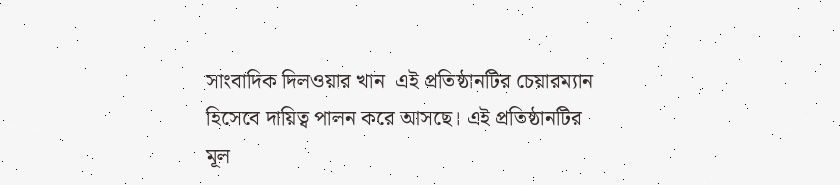সাংবাদিক দিলওয়ার খান  এই প্রতিষ্ঠানটির চেয়ারম্যান হিসেবে দায়িত্ব পালন করে আসছে। এই প্রতিষ্ঠানটির মূল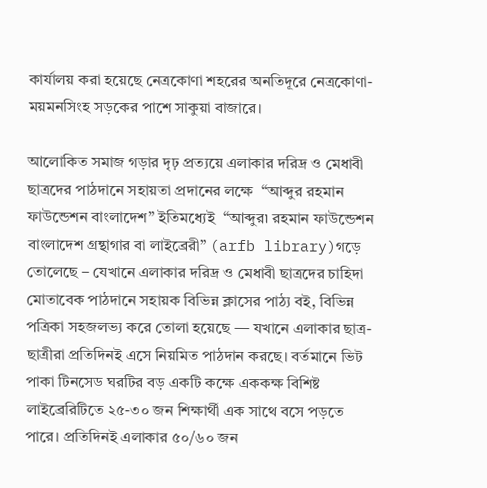কার্যালয় করা হয়েছে নেত্রকোণা শহরের অনতিদূরে নেত্রকোণা-ময়মনসিংহ সড়কের পাশে সাকুয়া বাজারে।

আলোকিত সমাজ গড়ার দৃঢ় প্রত্যয়ে এলাকার দরিদ্র ও মেধাবী ছাত্রদের পাঠদানে সহায়তা প্রদানের লক্ষে  “আব্দুর রহমান ফাউন্ডেশন বাংলাদেশ” ইতিমধ্যেই  “আব্দুর৷ রহমান ফাউন্ডেশন বাংলাদেশ গ্রন্থাগার বা লাইব্রেরী” (arfb library)গড়ে তোলেছে – যেখানে এলাকার দরিদ্র ও মেধাবী ছাত্রদের চাহিদা মোতাবেক পাঠদানে সহায়ক বিভিন্ন ক্লাসের পাঠ্য বই, বিভিন্ন পত্রিকা সহজলভ্য করে তোলা হয়েছে — যখানে এলাকার ছাত্র-ছাত্রীরা প্রতিদিনই এসে নিয়মিত পাঠদান করছে। বর্তমানে ভিট পাকা টিনসেড ঘরটির বড় একটি কক্ষে এককক্ষ বিশিষ্ট লাইব্রেরিটিতে ২৫-৩০ জন শিক্ষার্থী এক সাথে বসে পড়তে পারে। প্রতিদিনই এলাকার ৫০/৬০ জন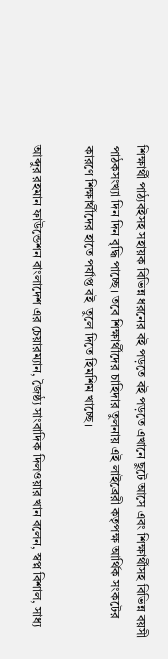শিক্ষার্থী পাঠ্যবইসহ সহায়ক বিভিন্ন ধরনের বই পড়তে বই পড়তে এখানে ছুটে আসে এবং শিক্ষার্থীসহ বিভিন্ন বয়সী পাঠকসংখ্যা দিন দিন বৃদ্ধি পাচ্ছে। তবে শিক্ষার্থীদের চাহিদার তুলনায় এই লাইব্রেরী কতৃপক্ষ আর্থিক সংকটের কারণে শিক্ষার্থীদের হাতে পর্যাপ্ত বই  তুলে দিতে হিমশিম খাচ্ছে।

আব্দুর রহমান ফাউন্ডেশন বাংলাদেশ এর চেয়ারম্যান, জৈষ্ঠ্য সাংবাদিক দিলওয়ার খান বলেন, স্বপ্ন বিশাল, সাধ্য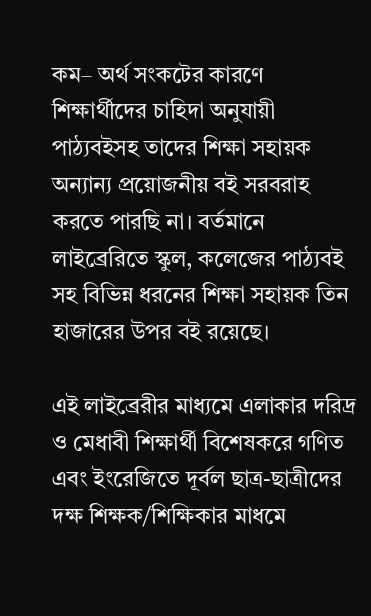কম– অর্থ সংকটের কারণে শিক্ষার্থীদের চাহিদা অনুযায়ী পাঠ্যবইসহ তাদের শিক্ষা সহায়ক অন্যান্য প্রয়োজনীয় বই সরবরাহ করতে পারছি না। বর্তমানে লাইব্রেরিতে স্কুল, কলেজের পাঠ্যবই সহ বিভিন্ন ধরনের শিক্ষা সহায়ক তিন হাজারের উপর বই রয়েছে।

এই লাইব্রেরীর মাধ্যমে এলাকার দরিদ্র ও মেধাবী শিক্ষার্থী বিশেষকরে গণিত এবং ইংরেজিতে দূর্বল ছাত্র-ছাত্রীদের দক্ষ শিক্ষক/শিক্ষিকার মাধমে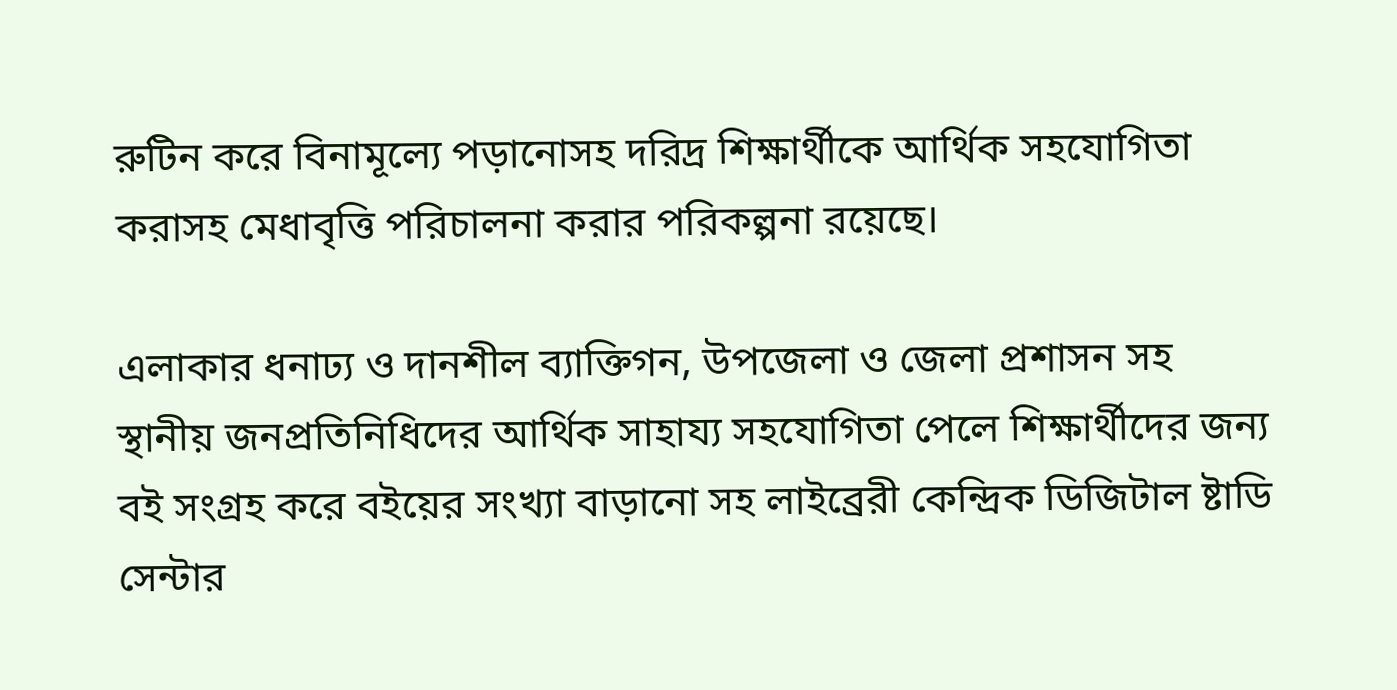রুটিন করে বিনামূল্যে পড়ানোসহ দরিদ্র শিক্ষার্থীকে আর্থিক সহযোগিতা করাসহ মেধাবৃত্তি পরিচালনা করার পরিকল্পনা রয়েছে।

এলাকার ধনাঢ্য ও দানশীল ব্যাক্তিগন, উপজেলা ও জেলা প্রশাসন সহ স্থানীয় জনপ্রতিনিধিদের আর্থিক সাহায্য সহযোগিতা পেলে শিক্ষার্থীদের জন্য বই সংগ্রহ করে বইয়ের সংখ্যা বাড়ানো সহ লাইব্রেরী কেন্দ্রিক ডিজিটাল ষ্টাডি সেন্টার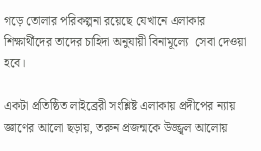গড়ে তোলার পরিকল্পনা রয়েছে যেখানে এলাকার শিক্ষার্থীদের তাদের চাহিদা অনুযায়ী বিনামূল্যে  সেবা দেওয়া হবে।

একটা প্রতিষ্ঠিত লাইব্রেরী সংশ্লিষ্ট এলাকায় প্রদীপের ন্যায় জ্ঞাণের আলো ছড়ায়, তরুন প্রজন্মকে উজ্জ্বল আলোয়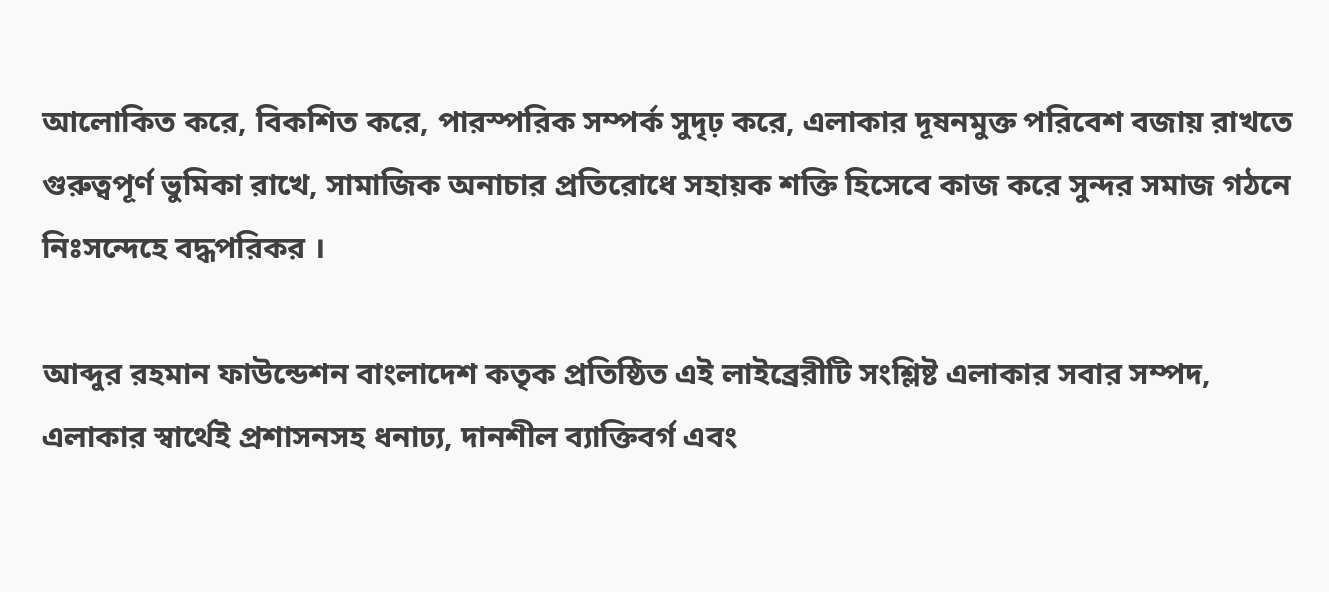আলোকিত করে, বিকশিত করে, পারস্পরিক সম্পর্ক সুদৃঢ় করে, এলাকার দূষনমুক্ত পরিবেশ বজায় রাখতে গুরুত্বপূর্ণ ভুমিকা রাখে, সামাজিক অনাচার প্রতিরোধে সহায়ক শক্তি হিসেবে কাজ করে সুন্দর সমাজ গঠনে নিঃসন্দেহে বদ্ধপরিকর ।

আব্দুর রহমান ফাউন্ডেশন বাংলাদেশ কতৃক প্রতিষ্ঠিত এই লাইব্রেরীটি সংশ্লিষ্ট এলাকার সবার সম্পদ, এলাকার স্বার্থেই প্রশাসনসহ ধনাঢ্য, দানশীল ব্যাক্তিবর্গ এবং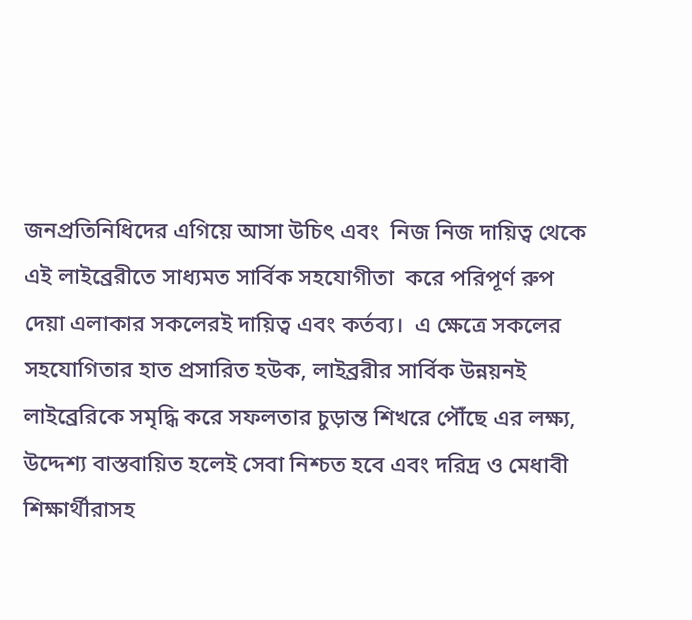জনপ্রতিনিধিদের এগিয়ে আসা উচিৎ এবং  নিজ নিজ দায়িত্ব থেকে এই লাইব্রেরীতে সাধ্যমত সার্বিক সহযোগীতা  করে পরিপূর্ণ রুপ দেয়া এলাকার সকলেরই দায়িত্ব এবং কর্তব্য।  এ ক্ষেত্রে সকলের সহযোগিতার হাত প্রসারিত হউক, লাইব্ররীর সার্বিক উন্নয়নই লাইব্রেরিকে সমৃদ্ধি করে সফলতার চুড়ান্ত শিখরে পৌঁছে এর লক্ষ্য, উদ্দেশ্য বাস্তবায়িত হলেই সেবা নিশ্চত হবে এবং দরিদ্র ও মেধাবী শিক্ষার্থীরাসহ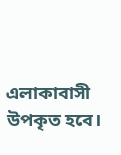এলাকাবাসী উপকৃত হবে।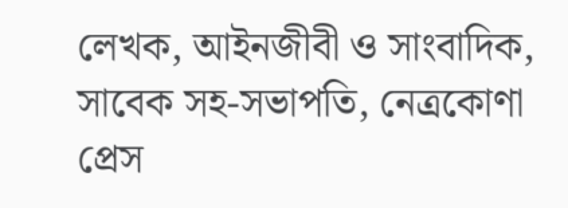লেখক, আইনজীবী ও সাংবাদিক, সাবেক সহ-সভাপতি, নেত্রকোণা প্রেস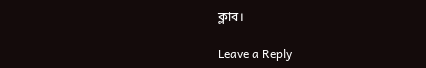ক্লাব।

Leave a Reply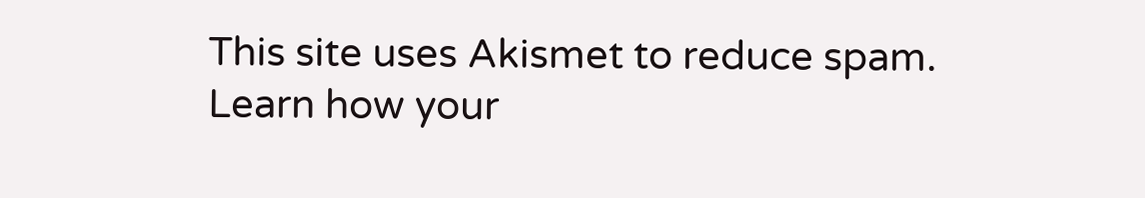This site uses Akismet to reduce spam. Learn how your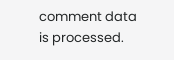comment data is processed.